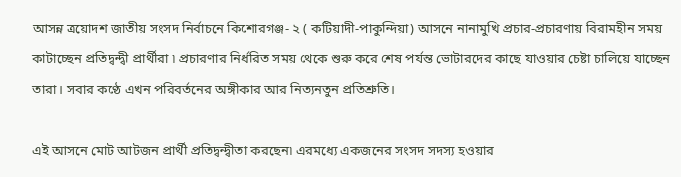আসন্ন ত্রয়োদশ জাতীয় সংসদ নির্বাচনে কিশোরগঞ্জ- ২ ( কটিয়াদী-পাকুন্দিয়া) আসনে নানামুখি প্রচার-প্রচারণায় বিরামহীন সময় কাটাচ্ছেন প্রতিদ্বন্দ্বী প্রার্থীরা ৷ প্রচারণার নির্ধরিত সময় থেকে শুরু করে শেষ পর্যন্ত ভোটারদের কাছে যাওয়ার চেষ্টা চালিয়ে যাচ্ছেন তারা। সবার কণ্ঠে এখন পরিবর্তনের অঙ্গীকার আর নিত্যনতুন প্রতিশ্রুতি।

এই আসনে মোট আটজন প্রার্থী প্রতিদ্বন্দ্বীতা করছেন৷ এরমধ্যে একজনের সংসদ সদস্য হওয়ার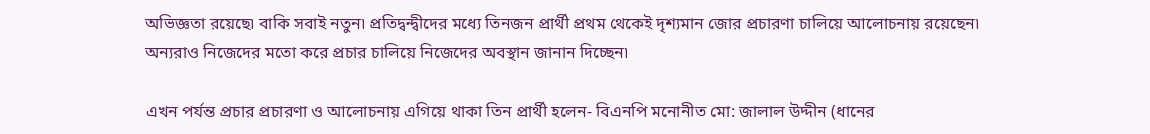অভিজ্ঞতা রয়েছে৷ বাকি সবাই নতুন৷ প্রতিদ্বন্দ্বীদের মধ্যে তিনজন প্রার্থী প্রথম থেকেই দৃশ্যমান জোর প্রচারণা চালিয়ে আলোচনায় রয়েছেন৷ অন্যরাও নিজেদের মতো করে প্রচার চালিয়ে নিজেদের অবস্থান জানান দিচ্ছেন৷

এখন পর্যন্ত প্রচার প্রচারণা ও আলোচনায় এগিয়ে থাকা তিন প্রার্থী হলেন- বিএনপি মনোনীত মো: জালাল উদ্দীন (ধানের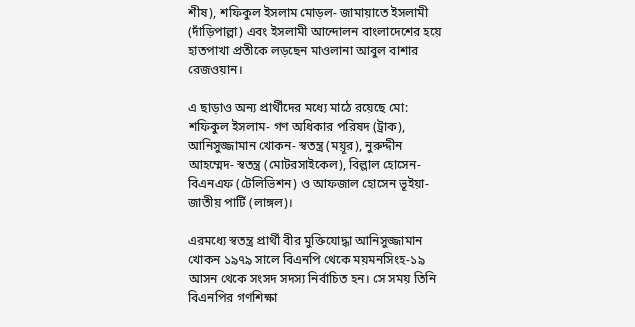শীষ), শফিকুল ইসলাম মোড়ল- জামায়াতে ইসলামী (দাঁড়িপাল্লা) এবং ইসলামী আন্দোলন বাংলাদেশের হয়ে হাতপাখা প্রতীকে লড়ছেন মাওলানা আবুল বাশার রেজওয়ান।

এ ছাড়াও অন্য প্রার্থীদের মধ্যে মাঠে রয়েছে মো: শফিকুল ইসলাম- গণ অধিকার পরিষদ (ট্রাক), আনিসুজ্জামান খোকন- স্বতন্ত্র (ময়ূর), নুরুদ্দীন আহম্মেদ- স্বতন্ত্র (মোটরসাইকেল), বিল্লাল হোসেন- বিএনএফ (টেলিভিশন) ও আফজাল হোসেন ভূইয়া- জাতীয় পার্টি (লাঙ্গল)।

এরমধ্যে স্বতন্ত্র প্রার্থী বীর মুক্তিযোদ্ধা আনিসুজ্জামান খোকন ১৯৭৯ সালে বিএনপি থেকে ময়মনসিংহ-১৯ আসন থেকে সংসদ সদস্য নির্বাচিত হন। সে সময় তিনি বিএনপির গণশিক্ষা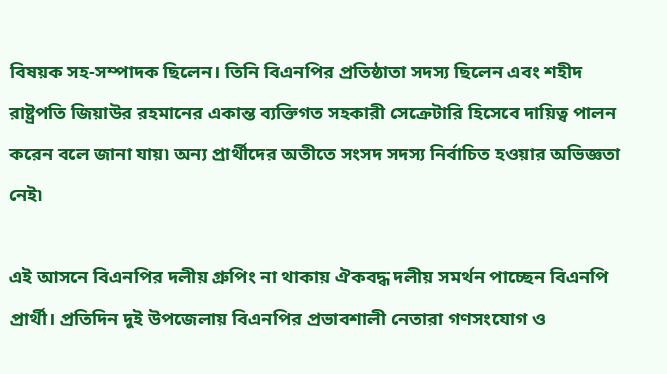বিষয়ক সহ-সম্পাদক ছিলেন। তিনি বিএনপির প্রতিষ্ঠাতা সদস্য ছিলেন এবং শহীদ রাষ্ট্রপতি জিয়াউর রহমানের একান্ত ব্যক্তিগত সহকারী সেক্রেটারি হিসেবে দায়িত্ব পালন করেন বলে জানা যায়৷ অন্য প্রার্থীদের অতীতে সংসদ সদস্য নির্বাচিত হওয়ার অভিজ্ঞতা নেই৷

এই আসনে বিএনপির দলীয় গ্রুপিং না থাকায় ঐকবদ্ধ দলীয় সমর্থন পাচ্ছেন বিএনপি প্রার্থী। প্রতিদিন দুই উপজেলায় বিএনপির প্রভাবশালী নেতারা গণসংযোগ ও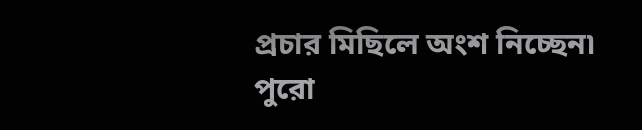প্রচার মিছিলে অংশ নিচ্ছেন৷ পুরো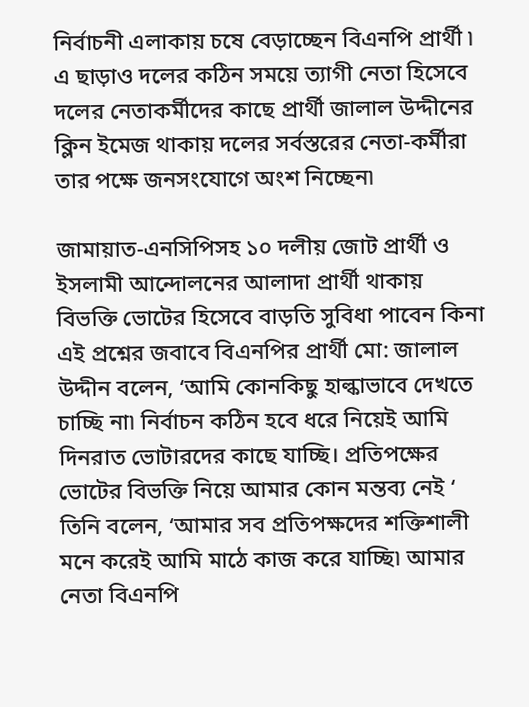নির্বাচনী এলাকায় চষে বেড়াচ্ছেন বিএনপি প্রার্থী ৷ এ ছাড়াও দলের কঠিন সময়ে ত্যাগী নেতা হিসেবে দলের নেতাকর্মীদের কাছে প্রার্থী জালাল উদ্দীনের ক্লিন ইমেজ থাকায় দলের সর্বস্তরের নেতা-কর্মীরা তার পক্ষে জনসংযোগে অংশ নিচ্ছেন৷

জামায়াত-এনসিপিসহ ১০ দলীয় জোট প্রার্থী ও ইসলামী আন্দোলনের আলাদা প্রার্থী থাকায় বিভক্তি ভোটের হিসেবে বাড়তি সুবিধা পাবেন কিনা এই প্রশ্নের জবাবে বিএনপির প্রার্থী মো: জালাল উদ্দীন বলেন, ‘আমি কোনকিছু হাল্কাভাবে দেখতে চাচ্ছি না৷ নির্বাচন কঠিন হবে ধরে নিয়েই আমি দিনরাত ভোটারদের কাছে যাচ্ছি। প্রতিপক্ষের ভোটের বিভক্তি নিয়ে আমার কোন মন্তব্য নেই ‘
তিনি বলেন, ‘আমার সব প্রতিপক্ষদের শক্তিশালী মনে করেই আমি মাঠে কাজ করে যাচ্ছি৷ আমার নেতা বিএনপি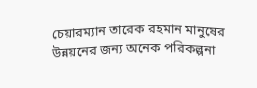চেয়ারম্যান তারেক রহমান মানুষের উন্নয়নের জন্য অনেক পরিকল্পনা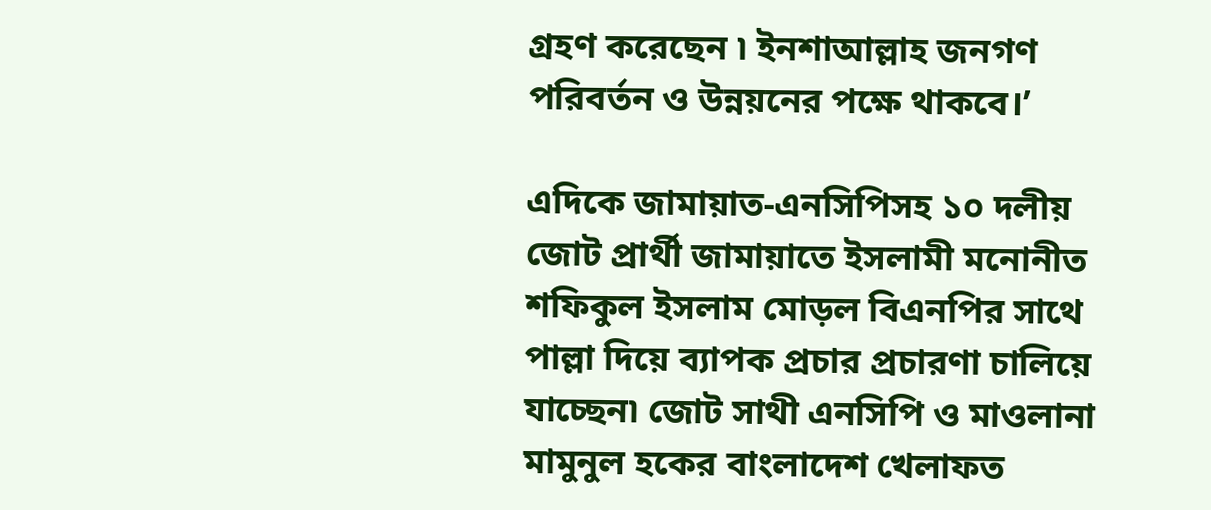গ্রহণ করেছেন ৷ ইনশাআল্লাহ জনগণ পরিবর্তন ও উন্নয়নের পক্ষে থাকবে।’

এদিকে জামায়াত-এনসিপিসহ ১০ দলীয় জোট প্রার্থী জামায়াতে ইসলামী মনোনীত শফিকুল ইসলাম মোড়ল বিএনপির সাথে পাল্লা দিয়ে ব্যাপক প্রচার প্রচারণা চালিয়ে যাচ্ছেন৷ জোট সাথী এনসিপি ও মাওলানা মামুনুল হকের বাংলাদেশ খেলাফত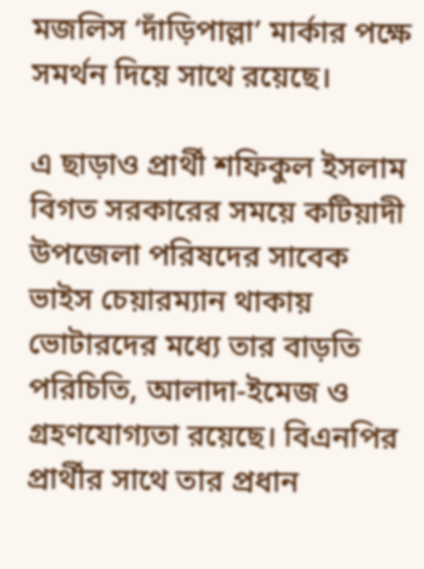মজলিস ‘দাঁড়িপাল্লা’ মার্কার পক্ষে সমর্থন দিয়ে সাথে রয়েছে।

এ ছাড়াও প্রার্থী শফিকুল ইসলাম বিগত সরকারের সময়ে কটিয়াদী উপজেলা পরিষদের সাবেক ভাইস চেয়ারম্যান থাকায় ভোটারদের মধ্যে তার বাড়তি পরিচিতি, আলাদা-ইমেজ ও গ্রহণযোগ্যতা রয়েছে। বিএনপির প্রার্থীর সাথে তার প্রধান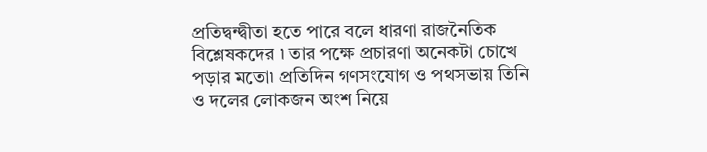প্রতিদ্বন্দ্বীতা হতে পারে বলে ধারণা রাজনৈতিক বিশ্লেষকদের ৷ তার পক্ষে প্রচারণা অনেকটা চোখে পড়ার মতো৷ প্রতিদিন গণসংযোগ ও পথসভায় তিনি ও দলের লোকজন অংশ নিয়ে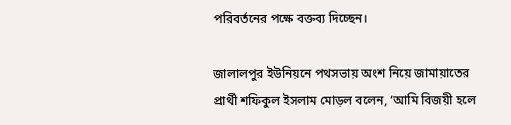পরিবর্তনের পক্ষে বক্তব্য দিচ্ছেন।

জালালপুর ইউনিয়নে পথসভায় অংশ নিয়ে জামায়াতের প্রার্থী শফিকুল ইসলাম মোড়ল বলেন, ‘আমি বিজয়ী হলে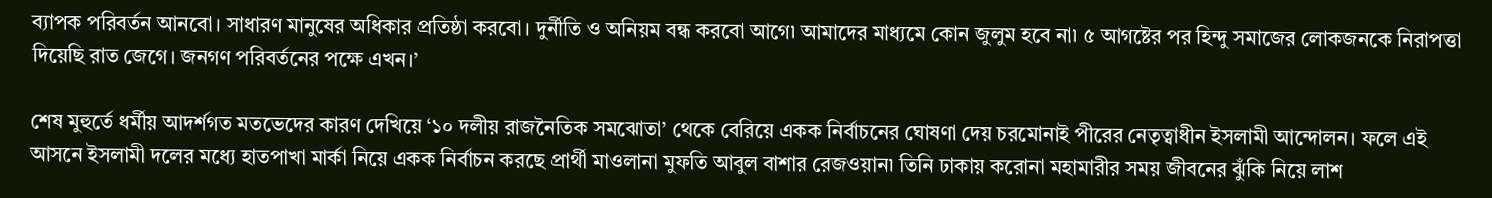ব্যাপক পরিবর্তন আনবো। সাধারণ মানুষের অধিকার প্রতিষ্ঠা করবো। দুর্নীতি ও অনিয়ম বন্ধ করবো আগে৷ আমাদের মাধ্যমে কোন জুলুম হবে না৷ ৫ আগষ্টের পর হিন্দু সমাজের লোকজনকে নিরাপত্তা দিয়েছি রাত জেগে। জনগণ পরিবর্তনের পক্ষে এখন।’

শেষ মুহুর্তে ধর্মীয় আদর্শগত মতভেদের কারণ দেখিয়ে ‘১০ দলীয় রাজনৈতিক সমঝোতা’ থেকে বেরিয়ে একক নির্বাচনের ঘোষণা দেয় চরমোনাই পীরের নেতৃত্বাধীন ইসলামী আন্দোলন। ফলে এই আসনে ইসলামী দলের মধ্যে হাতপাখা মার্কা নিয়ে একক নির্বাচন করছে প্রার্থী মাওলানা মুফতি আবুল বাশার রেজওয়ান৷ তিনি ঢাকায় করোনা মহামারীর সময় জীবনের ঝুঁকি নিয়ে লাশ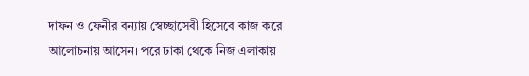দাফন ও ফেনীর বন্যায় স্বেচ্ছাসেবী হিসেবে কাজ করে আলোচনায় আসেন। পরে ঢাকা থেকে নিজ এলাকায়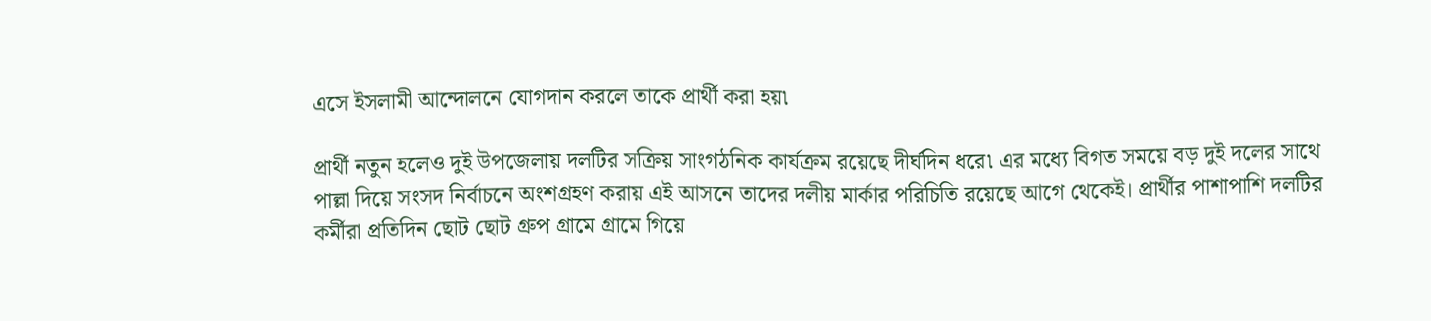এসে ইসলামী আন্দোলনে যোগদান করলে তাকে প্রার্থী করা হয়৷

প্রার্থী নতুন হলেও দুই উপজেলায় দলটির সক্রিয় সাংগঠনিক কার্যক্রম রয়েছে দীর্ঘদিন ধরে৷ এর মধ্যে বিগত সময়ে বড় দুই দলের সাথে পাল্লা দিয়ে সংসদ নির্বাচনে অংশগ্রহণ করায় এই আসনে তাদের দলীয় মার্কার পরিচিতি রয়েছে আগে থেকেই। প্রার্থীর পাশাপাশি দলটির কর্মীরা প্রতিদিন ছোট ছোট গ্রুপ গ্রামে গ্রামে গিয়ে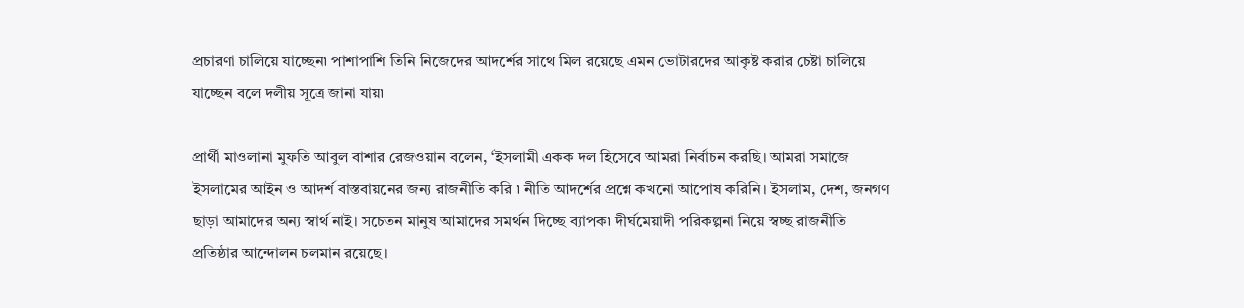প্রচারণা চালিয়ে যাচ্ছেন৷ পাশাপাশি তিনি নিজেদের আদর্শের সাথে মিল রয়েছে এমন ভোটারদের আকৃষ্ট করার চেষ্টা চালিয়ে যাচ্ছেন বলে দলীয় সূত্রে জানা যায়৷

প্রার্থী মাওলানা মুফতি আবুল বাশার রেজওয়ান বলেন, ‘ইসলামী একক দল হিসেবে আমরা নির্বাচন করছি। আমরা সমাজে ইসলামের আইন ও আদর্শ বাস্তবায়নের জন্য রাজনীতি করি ৷ নীতি আদর্শের প্রশ্নে কখনো আপোষ করিনি। ইসলাম, দেশ, জনগণ ছাড়া আমাদের অন্য স্বার্থ নাই। সচেতন মানুষ আমাদের সমর্থন দিচ্ছে ব্যাপক৷ দীর্ঘমেয়াদী পরিকল্পনা নিয়ে স্বচ্ছ রাজনীতি প্রতিষ্ঠার আন্দোলন চলমান রয়েছে।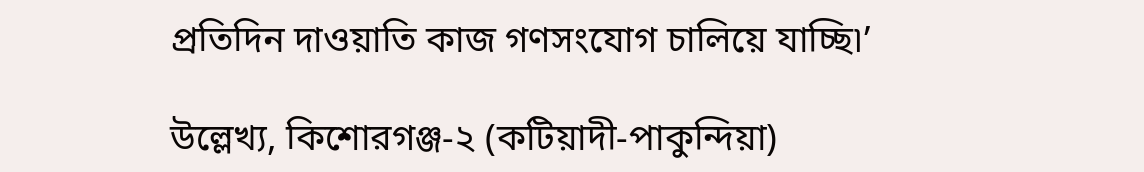প্রতিদিন দাওয়াতি কাজ গণসংযোগ চালিয়ে যাচ্ছি৷’

উল্লেখ্য, কিশোরগঞ্জ-২ (কটিয়াদী-পাকুন্দিয়া)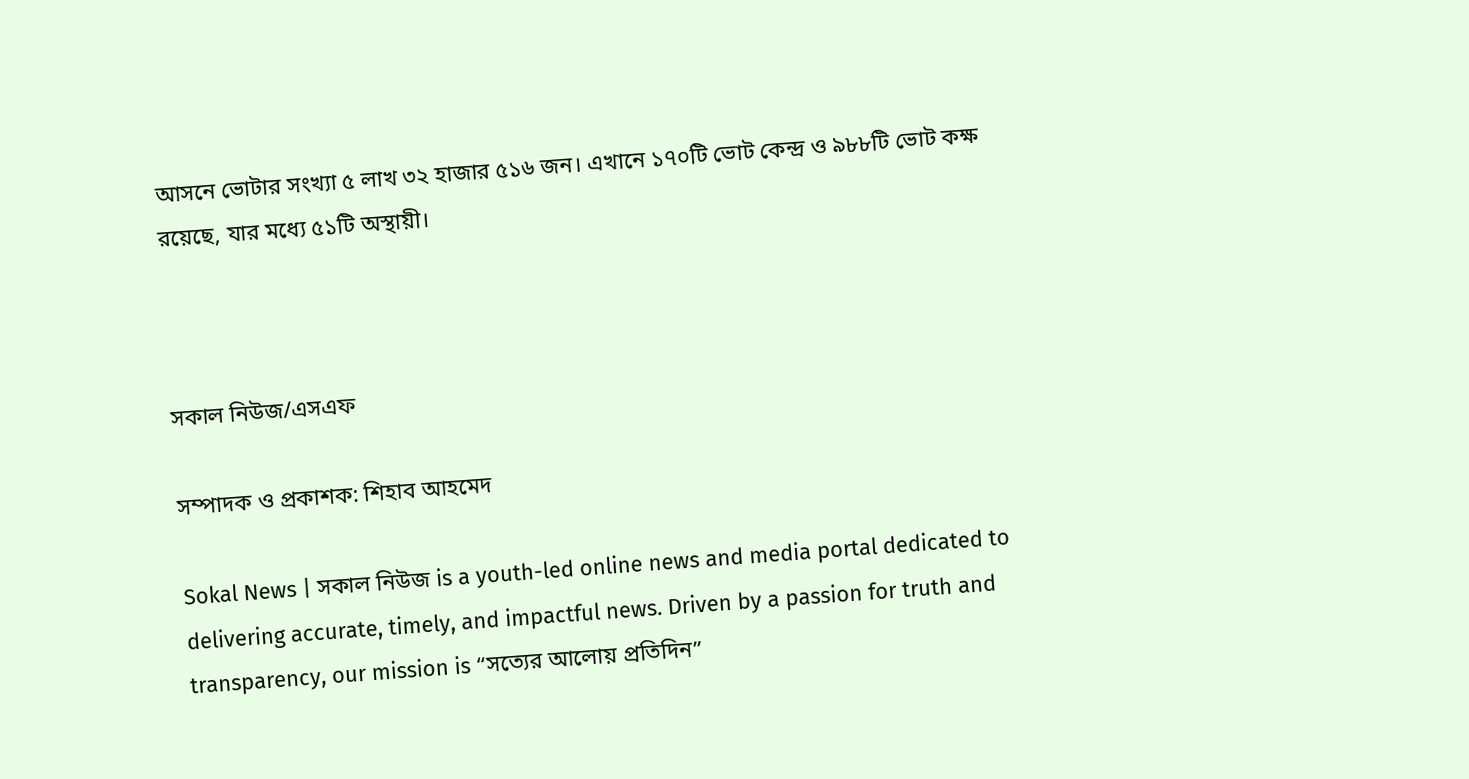আসনে ভোটার সংখ্যা ৫ লাখ ৩২ হাজার ৫১৬ জন। এখানে ১৭০টি ভোট কেন্দ্র ও ৯৮৮টি ভোট কক্ষ রয়েছে, যার মধ্যে ৫১টি অস্থায়ী।



সকাল নিউজ/এসএফ

সম্পাদক ও প্রকাশক: শিহাব আহমেদ

Sokal News | সকাল নিউজ is a youth-led online news and media portal dedicated to delivering accurate, timely, and impactful news. Driven by a passion for truth and transparency, our mission is “সত্যের আলোয় প্রতিদিন”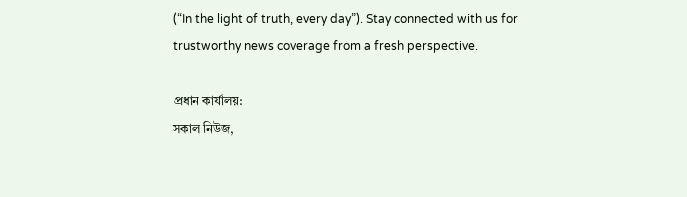(“In the light of truth, every day”). Stay connected with us for trustworthy news coverage from a fresh perspective.

প্রধান কার্যালয়:
সকাল নিউজ,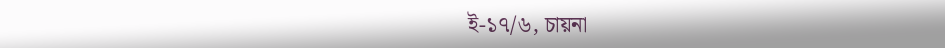ই-১৭/৬, চায়না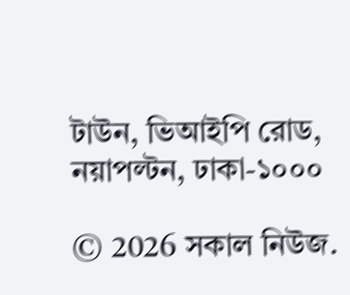টাউন, ভিআইপি রোড, নয়াপল্টন, ঢাকা-১০০০

© 2026 সকাল নিউজ.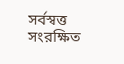সর্বস্বত্ত সংরক্ষিত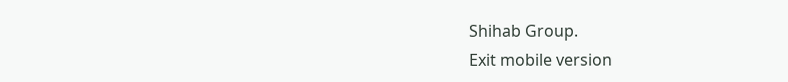Shihab Group.
Exit mobile version